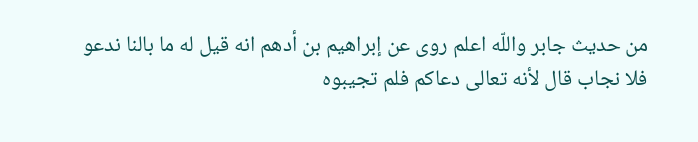من حديث جابر واللّه اعلم روى عن إبراهيم بن أدهم انه قيل له ما بالنا ندعو فلا نجاب قال لأنه تعالى دعاكم فلم تجيبوه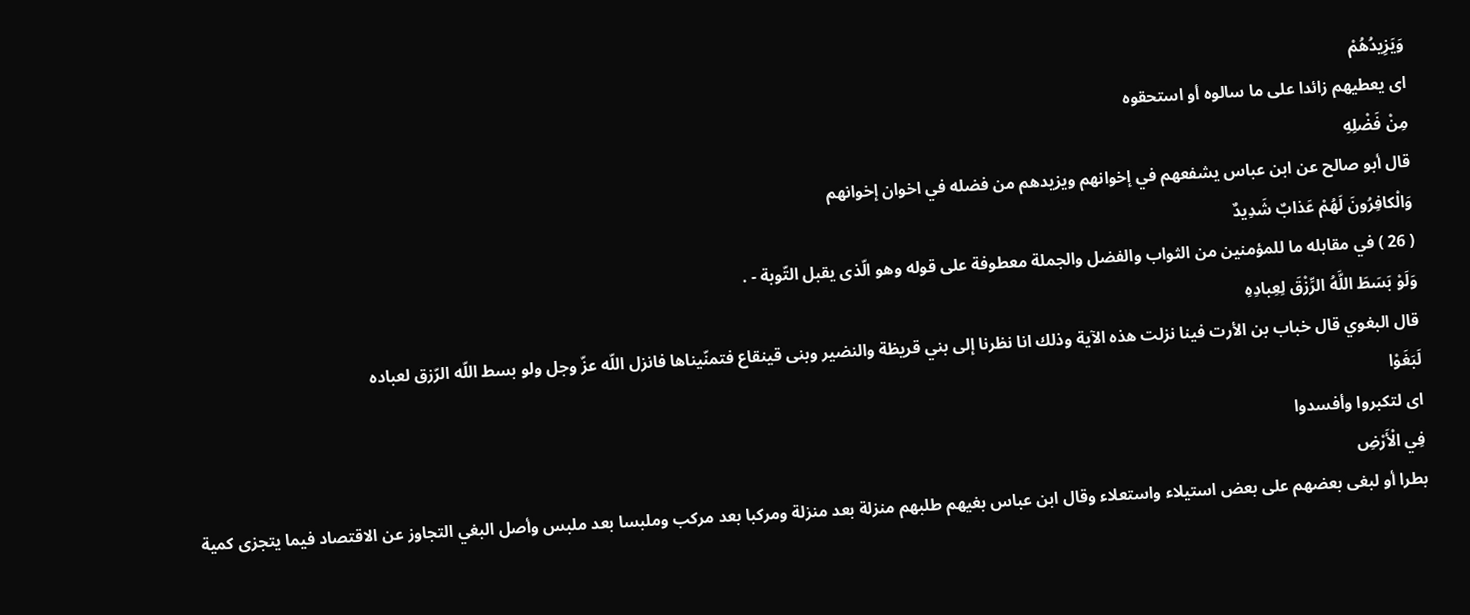وَيَزِيدُهُمْ
اى يعطيهم زائدا على ما سالوه أو استحقوه
مِنْ فَضْلِهِ
قال أبو صالح عن ابن عباس يشفعهم في إخوانهم ويزيدهم من فضله في اخوان إخوانهم
وَالْكافِرُونَ لَهُمْ عَذابٌ شَدِيدٌ
( 26 ) في مقابله ما للمؤمنين من الثواب والفضل والجملة معطوفة على قوله وهو الّذى يقبل التّوبة - .
وَلَوْ بَسَطَ اللَّهُ الرِّزْقَ لِعِبادِهِ
قال البغوي قال خباب بن الأرت فينا نزلت هذه الآية وذلك انا نظرنا إلى بني قريظة والنضير وبنى قينقاع فتمنّيناها فانزل اللّه عزّ وجل ولو بسط اللّه الرّزق لعباده
لَبَغَوْا
اى لتكبروا وأفسدوا
فِي الْأَرْضِ
بطرا أو لبغى بعضهم على بعض استيلاء واستعلاء وقال ابن عباس بغيهم طلبهم منزلة بعد منزلة ومركبا بعد مركب وملبسا بعد ملبس وأصل البغي التجاوز عن الاقتصاد فيما يتجزى كمية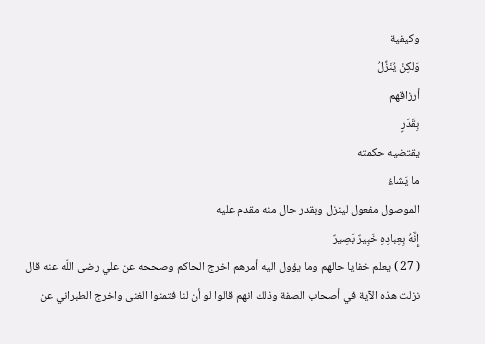وكيفية
وَلكِنْ يُنَزِّلُ
أرزاقهم
بِقَدَرٍ
يقتضيه حكمته
ما يَشاءُ
الموصول مفعول لينزل وبقدر حال منه مقدم عليه
إِنَّهُ بِعِبادِهِ خَبِيرٌ بَصِيرٌ
( 27 ) يعلم خفايا حالهم وما يؤول اليه أمرهم اخرج الحاكم وصححه عن علي رضى اللّه عنه قال نزلت هذه الآية في أصحاب الصفة وذلك انهم قالوا لو أن لنا فتمنوا الغنى واخرج الطبراني عن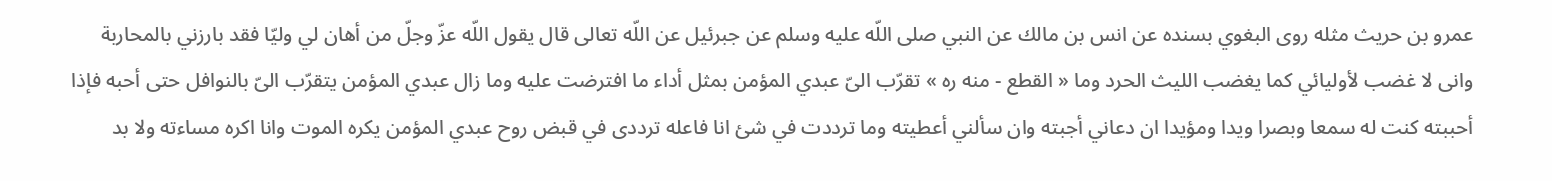عمرو بن حريث مثله روى البغوي بسنده عن انس بن مالك عن النبي صلى اللّه عليه وسلم عن جبرئيل عن اللّه تعالى قال يقول اللّه عزّ وجلّ من أهان لي وليّا فقد بارزني بالمحاربة وانى لا غضب لأوليائي كما يغضب الليث الحرد وما « القطع - منه ره » تقرّب الىّ عبدي المؤمن بمثل أداء ما افترضت عليه وما زال عبدي المؤمن يتقرّب الىّ بالنوافل حتى أحبه فإذا أحببته كنت له سمعا وبصرا ويدا ومؤيدا ان دعاني أجبته وان سألني أعطيته وما ترددت في شئ انا فاعله ترددى في قبض روح عبدي المؤمن يكره الموت وانا اكره مساءته ولا بد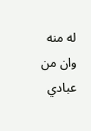له منه وان من عبادي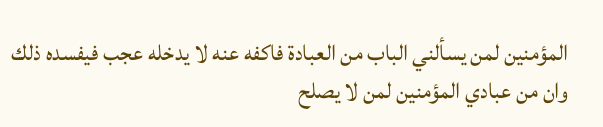المؤمنين لمن يسألني الباب من العبادة فاكفه عنه لا يدخله عجب فيفسده ذلك وان من عبادي المؤمنين لمن لا يصلح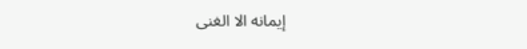إيمانه الا الغنى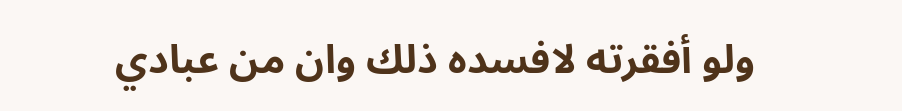ولو أفقرته لافسده ذلك وان من عبادي